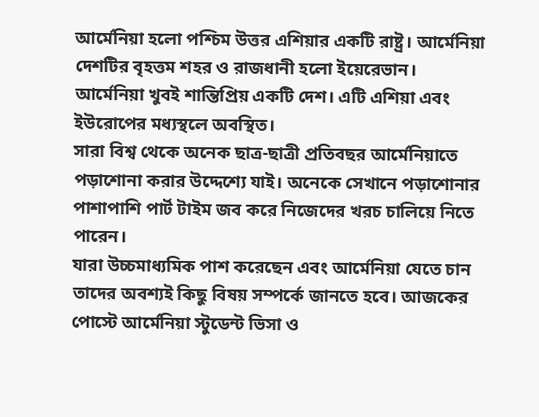আর্মেনিয়া হলো পশ্চিম উত্তর এশিয়ার একটি রাষ্ট্র। আর্মেনিয়া দেশটির বৃহত্তম শহর ও রাজধানী হলো ইয়েরেভান। আর্মেনিয়া খুবই শান্তিপ্রিয় একটি দেশ। এটি এশিয়া এবং ইউরোপের মধ্যস্থলে অবস্থিত।
সারা বিশ্ব থেকে অনেক ছাত্র-ছাত্রী প্রতিবছর আর্মেনিয়াতে পড়াশোনা করার উদ্দেশ্যে যাই। অনেকে সেখানে পড়াশোনার পাশাপাশি পার্ট টাইম জব করে নিজেদের খরচ চালিয়ে নিতে পারেন।
যারা উচ্চমাধ্যমিক পাশ করেছেন এবং আর্মেনিয়া যেতে চান তাদের অবশ্যই কিছু বিষয় সম্পর্কে জানতে হবে। আজকের পোস্টে আর্মেনিয়া স্টুডেন্ট ভিসা ও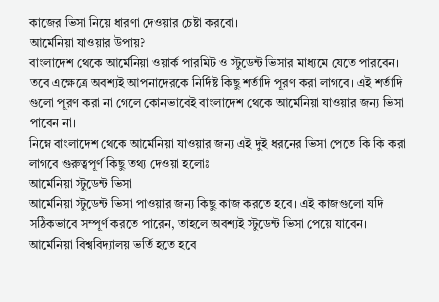কাজের ভিসা নিয়ে ধারণা দেওয়ার চেষ্টা করবো।
আর্মেনিয়া যাওয়ার উপায়?
বাংলাদেশ থেকে আর্মেনিয়া ওয়ার্ক পারমিট ও স্টুডেন্ট ভিসার মাধ্যমে যেতে পারবেন। তবে এক্ষেত্রে অবশ্যই আপনাদেরকে নির্দিষ্ট কিছু শর্তাদি পূরণ করা লাগবে। এই শর্তাদি গুলো পূরণ করা না গেলে কোনভাবেই বাংলাদেশ থেকে আর্মেনিয়া যাওয়ার জন্য ভিসা পাবেন না।
নিম্নে বাংলাদেশ থেকে আর্মেনিয়া যাওয়ার জন্য এই দুই ধরনের ভিসা পেতে কি কি করা লাগবে গুরুত্বপূর্ণ কিছু তথ্য দেওয়া হলোঃ
আর্মেনিয়া স্টুডেন্ট ভিসা
আর্মেনিয়া স্টুডেন্ট ভিসা পাওয়ার জন্য কিছু কাজ করতে হবে। এই কাজগুলো যদি সঠিকভাবে সম্পূর্ণ করতে পারেন, তাহলে অবশ্যই স্টুডেন্ট ভিসা পেয়ে যাবেন।
আর্মেনিয়া বিশ্ববিদ্যালয় ভর্তি হতে হবে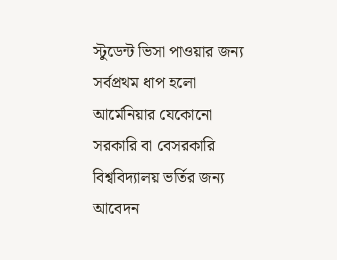স্টুডেন্ট ভিসা পাওয়ার জন্য সর্বপ্রথম ধাপ হলো আর্মেনিয়ার যেকোনো সরকারি বা বেসরকারি বিশ্ববিদ্যালয় ভর্তির জন্য আবেদন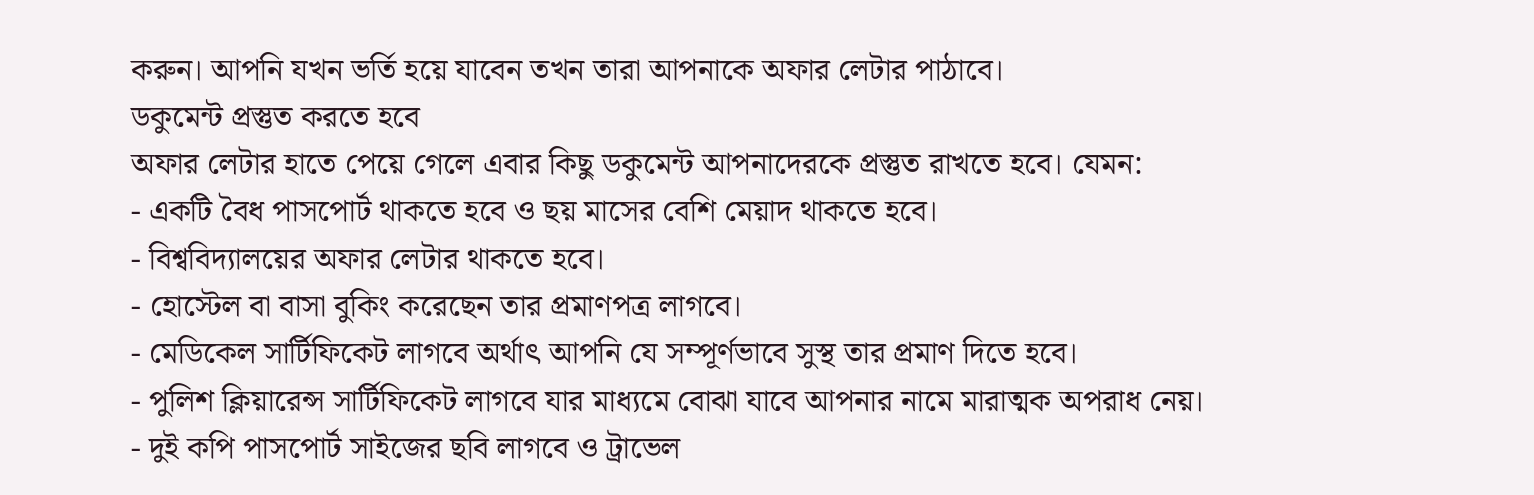করুন। আপনি যখন ভর্তি হয়ে যাবেন তখন তারা আপনাকে অফার লেটার পাঠাবে।
ডকুমেন্ট প্রস্তুত করতে হবে
অফার লেটার হাতে পেয়ে গেলে এবার কিছু ডকুমেন্ট আপনাদেরকে প্রস্তুত রাখতে হবে। যেমন:
- একটি বৈধ পাসপোর্ট থাকতে হবে ও ছয় মাসের বেশি মেয়াদ থাকতে হবে।
- বিশ্ববিদ্যালয়ের অফার লেটার থাকতে হবে।
- হোস্টেল বা বাসা বুকিং করেছেন তার প্রমাণপত্র লাগবে।
- মেডিকেল সার্টিফিকেট লাগবে অর্থাৎ আপনি যে সম্পূর্ণভাবে সুস্থ তার প্রমাণ দিতে হবে।
- পুলিশ ক্লিয়ারেন্স সার্টিফিকেট লাগবে যার মাধ্যমে বোঝা যাবে আপনার নামে মারাত্মক অপরাধ নেয়।
- দুই কপি পাসপোর্ট সাইজের ছবি লাগবে ও ট্রাভেল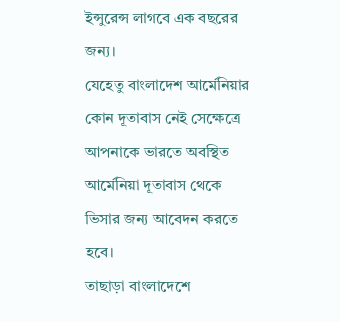ইন্সুরেন্স লাগবে এক বছরের জন্য।
যেহেতু বাংলাদেশ আর্মেনিয়ার কোন দূতাবাস নেই সেক্ষেত্রে আপনাকে ভারতে অবস্থিত আর্মেনিয়া দূতাবাস থেকে ভিসার জন্য আবেদন করতে হবে।
তাছাড়া বাংলাদেশে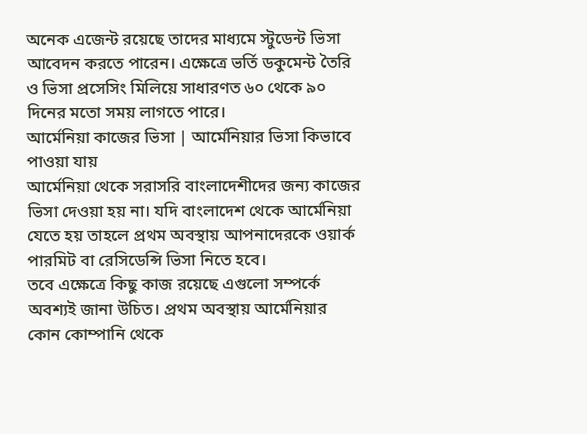অনেক এজেন্ট রয়েছে তাদের মাধ্যমে স্টুডেন্ট ভিসা আবেদন করতে পারেন। এক্ষেত্রে ভর্তি ডকুমেন্ট তৈরি ও ভিসা প্রসেসিং মিলিয়ে সাধারণত ৬০ থেকে ৯০ দিনের মতো সময় লাগতে পারে।
আর্মেনিয়া কাজের ভিসা | আর্মেনিয়ার ভিসা কিভাবে পাওয়া যায়
আর্মেনিয়া থেকে সরাসরি বাংলাদেশীদের জন্য কাজের ভিসা দেওয়া হয় না। যদি বাংলাদেশ থেকে আর্মেনিয়া যেতে হয় তাহলে প্রথম অবস্থায় আপনাদেরকে ওয়ার্ক পারমিট বা রেসিডেন্সি ভিসা নিতে হবে।
তবে এক্ষেত্রে কিছু কাজ রয়েছে এগুলো সম্পর্কে অবশ্যই জানা উচিত। প্রথম অবস্থায় আর্মেনিয়ার কোন কোম্পানি থেকে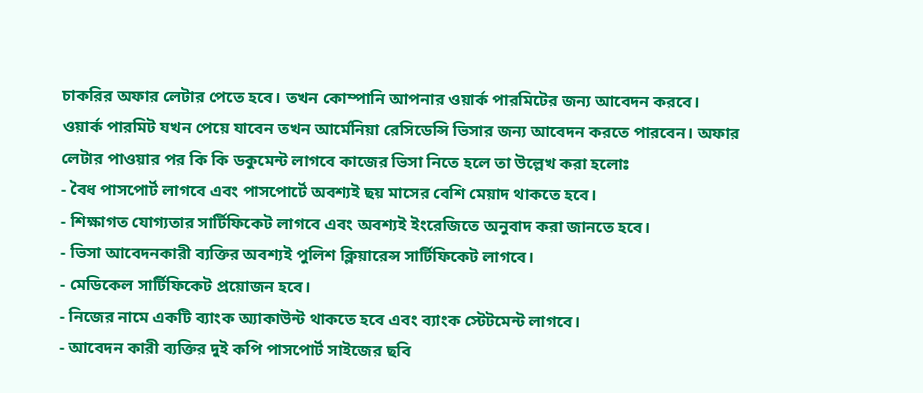চাকরির অফার লেটার পেতে হবে। তখন কোম্পানি আপনার ওয়ার্ক পারমিটের জন্য আবেদন করবে।
ওয়ার্ক পারমিট যখন পেয়ে যাবেন তখন আর্মেনিয়া রেসিডেন্সি ভিসার জন্য আবেদন করতে পারবেন। অফার লেটার পাওয়ার পর কি কি ডকুমেন্ট লাগবে কাজের ভিসা নিতে হলে তা উল্লেখ করা হলোঃ
- বৈধ পাসপোর্ট লাগবে এবং পাসপোর্টে অবশ্যই ছয় মাসের বেশি মেয়াদ থাকতে হবে।
- শিক্ষাগত যোগ্যতার সার্টিফিকেট লাগবে এবং অবশ্যই ইংরেজিতে অনুবাদ করা জানতে হবে।
- ভিসা আবেদনকারী ব্যক্তির অবশ্যই পুলিশ ক্লিয়ারেন্স সার্টিফিকেট লাগবে।
- মেডিকেল সার্টিফিকেট প্রয়োজন হবে।
- নিজের নামে একটি ব্যাংক অ্যাকাউন্ট থাকতে হবে এবং ব্যাংক স্টেটমেন্ট লাগবে।
- আবেদন কারী ব্যক্তির দুই কপি পাসপোর্ট সাইজের ছবি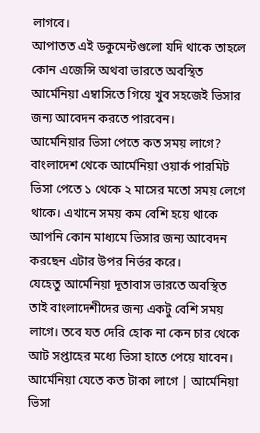লাগবে।
আপাতত এই ডকুমেন্টগুলো যদি থাকে তাহলে কোন এজেন্সি অথবা ভারতে অবস্থিত আর্মেনিয়া এম্বাসিতে গিয়ে খুব সহজেই ভিসার জন্য আবেদন করতে পারবেন।
আর্মেনিয়ার ভিসা পেতে কত সময় লাগে?
বাংলাদেশ থেকে আর্মেনিয়া ওয়ার্ক পারমিট ভিসা পেতে ১ থেকে ২ মাসের মতো সময় লেগে থাকে। এখানে সময় কম বেশি হয়ে থাকে আপনি কোন মাধ্যমে ভিসার জন্য আবেদন করছেন এটার উপর নির্ভর করে।
যেহেতু আর্মেনিয়া দূতাবাস ভারতে অবস্থিত তাই বাংলাদেশীদের জন্য একটু বেশি সময় লাগে। তবে যত দেরি হোক না কেন চার থেকে আট সপ্তাহের মধ্যে ভিসা হাতে পেয়ে যাবেন।
আর্মেনিয়া যেতে কত টাকা লাগে | আর্মেনিয়া ভিসা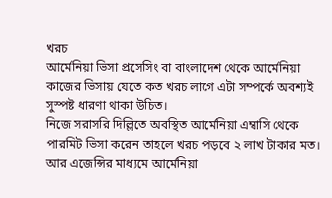খরচ
আর্মেনিয়া ভিসা প্রসেসিং বা বাংলাদেশ থেকে আর্মেনিয়া কাজের ভিসায় যেতে কত খরচ লাগে এটা সম্পর্কে অবশ্যই সুস্পষ্ট ধারণা থাকা উচিত।
নিজে সরাসরি দিল্লিতে অবস্থিত আর্মেনিয়া এম্বাসি থেকে পারমিট ভিসা করেন তাহলে খরচ পড়বে ২ লাখ টাকার মত। আর এজেন্সির মাধ্যমে আর্মেনিয়া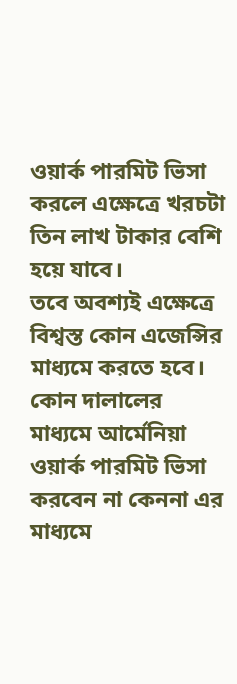ওয়ার্ক পারমিট ভিসা করলে এক্ষেত্রে খরচটা তিন লাখ টাকার বেশি হয়ে যাবে।
তবে অবশ্যই এক্ষেত্রে বিশ্বস্ত কোন এজেন্সির মাধ্যমে করতে হবে। কোন দালালের মাধ্যমে আর্মেনিয়া ওয়ার্ক পারমিট ভিসা করবেন না কেননা এর মাধ্যমে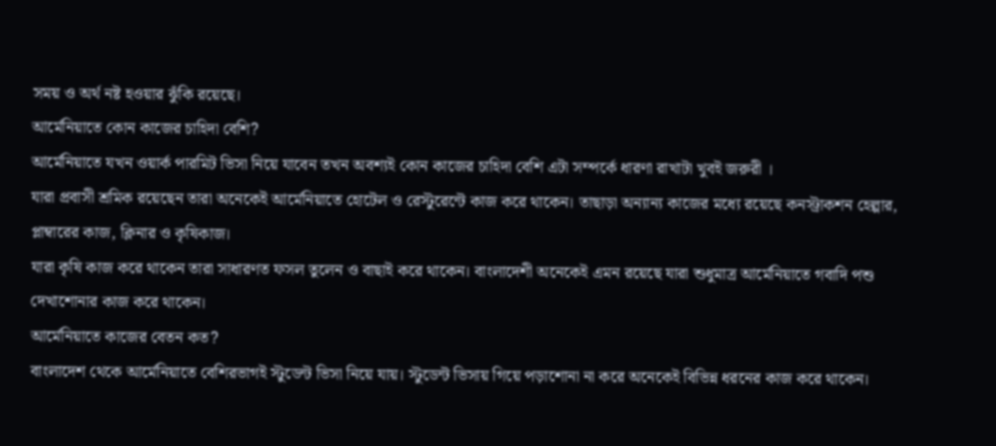সময় ও অর্থ নষ্ট হওয়ার ঝুঁকি রয়েছে।
আর্মেনিয়াতে কোন কাজের চাহিদা বেশি?
আর্মেনিয়াতে যখন ওয়ার্ক পারমিট ভিসা নিয়ে যাবেন তখন অবশ্যই কোন কাজের চাহিদা বেশি এটা সম্পর্কে ধারণা রাখাটা খুবই জরুরী ।
যারা প্রবাসী শ্রমিক রয়েছেন তারা অনেকেই আর্মেনিয়াতে হোটেল ও রেস্টুরেন্টে কাজ করে থাকেন। তাছাড়া অন্যান্য কাজের মধ্যে রয়েছে কনস্ট্রাকশন হেল্পার, প্লাম্বারের কাজ, ক্লিনার ও কৃষিকাজ।
যারা কৃষি কাজ করে থাকেন তারা সাধারণত ফসল তুলেন ও বাছাই করে থাকেন। বাংলাদেশী অনেকেই এমন রয়েছে যারা শুধুমাত্র আর্মেনিয়াতে গবাদি পশু দেখাশোনার কাজ করে থাকেন।
আর্মেনিয়াতে কাজের বেতন কত?
বাংলাদেশ থেকে আর্মেনিয়াতে বেশিরভাগই স্টুডেন্ট ভিসা নিয়ে যায়। স্টুডেন্ট ভিসায় গিয়ে পড়াশোনা না করে অনেকেই বিভিন্ন ধরনের কাজ করে থাকেন।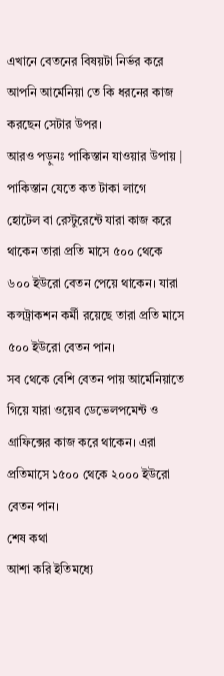এখানে বেতনের বিষয়টা নির্ভর করে আপনি আর্মেনিয়া তে কি ধরনের কাজ করছেন সেটার উপর।
আরও পড়ুনঃ পাকিস্তান যাওয়ার উপায় | পাকিস্তান যেতে কত টাকা লাগে
হোটেল বা রেস্টুরেন্টে যারা কাজ করে থাকেন তারা প্রতি মাসে ৫০০ থেকে ৬০০ ইউরো বেতন পেয়ে থাকেন। যারা কন্সট্রাকশন কর্মী রয়েছে তারা প্রতি মাসে ৫০০ ইউরো বেতন পান।
সব থেকে বেশি বেতন পায় আর্মেনিয়াতে গিয়ে যারা ওয়েব ডেভেলপমেন্ট ও গ্রাফিক্সের কাজ করে থাকেন। এরা প্রতিমাসে ১৫০০ থেকে ২০০০ ইউরো বেতন পান।
শেষ কথা
আশা করি ইতিমধ্যে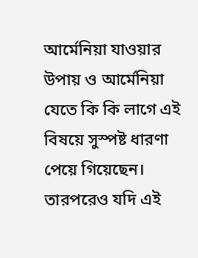আর্মেনিয়া যাওয়ার উপায় ও আর্মেনিয়া যেতে কি কি লাগে এই বিষয়ে সুস্পষ্ট ধারণা পেয়ে গিয়েছেন।
তারপরেও যদি এই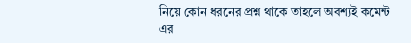নিয়ে কোন ধরনের প্রশ্ন থাকে তাহলে অবশ্যই কমেন্ট এর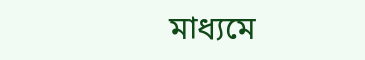মাধ্যমে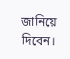জানিয়ে দিবেন।